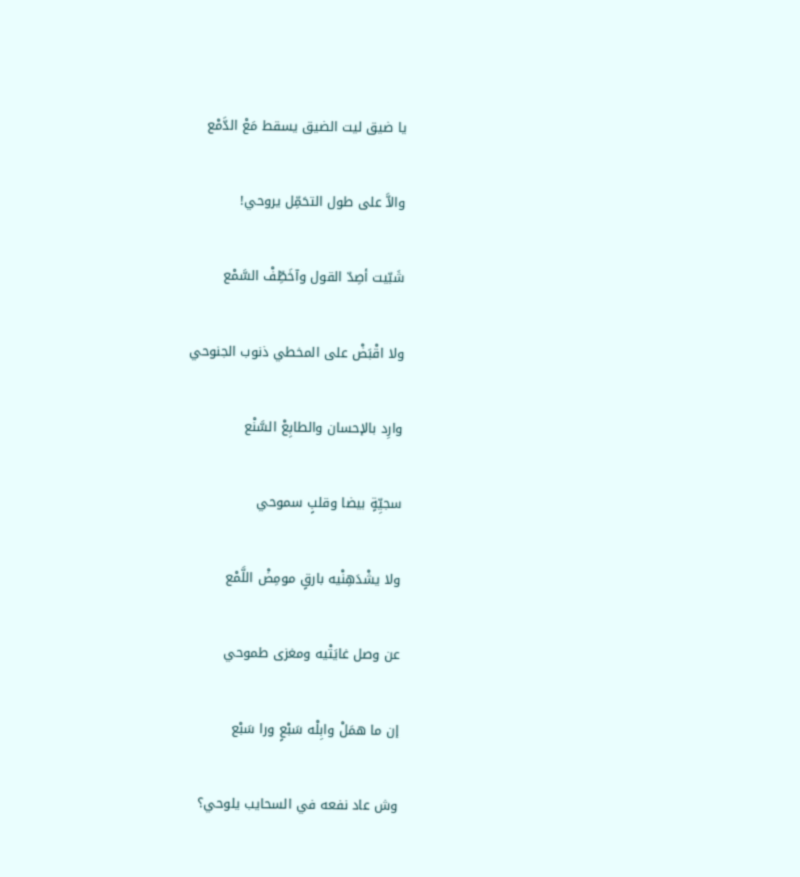يا ضيق ليت الضيق يسقط مَعْ الدَّمْع

والاَّ على طول التحَمِّل يروحي!

شَبّيت أصِدّ القول وآخَطِّفْ السَّمْع

ولا اقْبَضْ على المخطي ذنوب الجنوحي

وارِد بالإحسان والطابِعْ السَّنْع

سجيِّةٍ بيضا وقلبٍ سموحي

ولا يشْدَهِنْيه بارقٍ مومِضْ اللَّمْع

عن وصل غايَتْيه ومغزى طموحي

إن ما همَلْ وابِلْه سَبْعٍ ورا سَبْع

وش عاد نفعه في السحايب يلوحي؟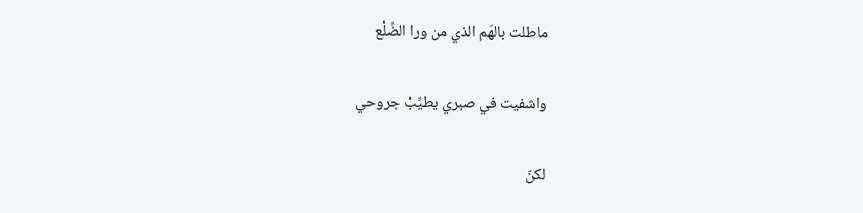ماطلت بالهَم الذي من ورا الضِّلْع

واشفيت في صبري يطيِّبْ جروحي

لكنّ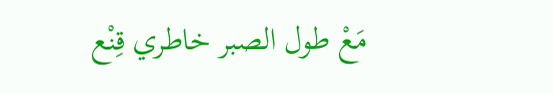مَعْ طول الصبر خاطري قِنْع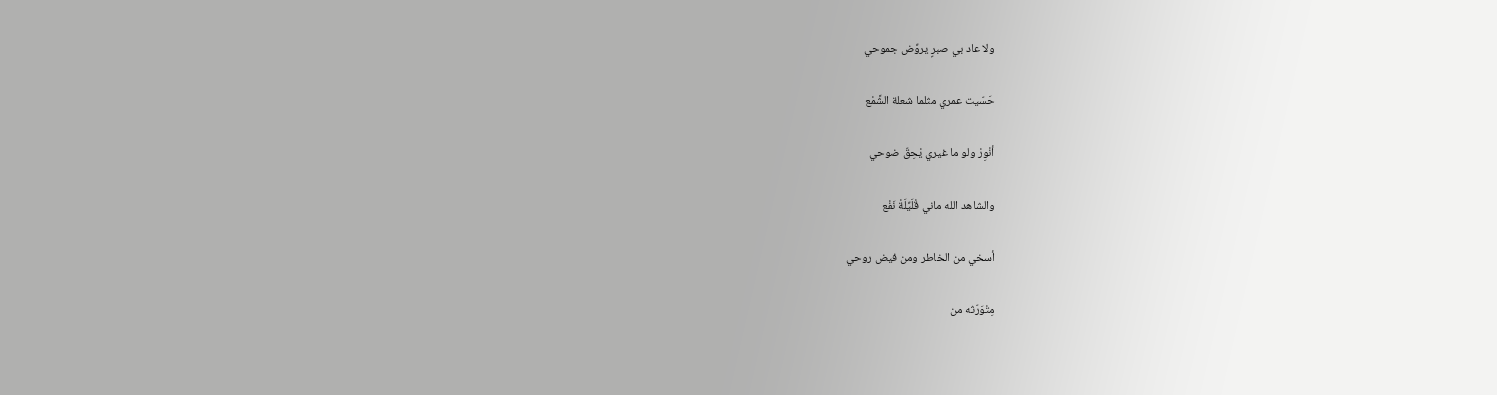ولا عاد بي صبرٍ يروِّض جموحي

حَسّيت عمري مثلما شعلة الشَّمْع

أنْوِرْ ولو ما غيري يْحِقّ ضوحي

والشاهد الله ماني قْلَيِّلَةْ نَفْع

أسخي من الخاطر ومن فيض روحي

مِتْوَرّثه من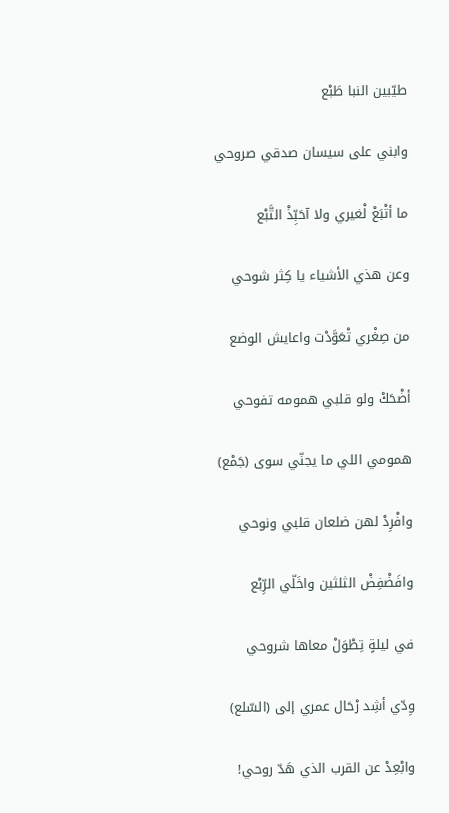طيّبين النبا طَبْع

وابني على سيسان صدقي صروحي

ما أتْبَعْ لْغيري ولا آحَبِّذْ التَّبْع

وعن هذي الأشياء يا كِثر شوحي

من صِغْري تْعَوَّدْت واعايش الوضع

أضْحَكْ ولو قلبي همومه تفوحي

همومي اللي ما يجنّي سوى (جَمْع)

وافْرِدْ لهن ضلعان قلبي ونوحي

وافَضْفِضْ الثلثين واخَلّي الرِّبْع

في ليلةٍ تِطْوَلْ معاها شروحي

وِدّي أشِد رْحَال عمري إلى (السّلع)

وابْعِدْ عن القرب الذي هَدّ روحي!